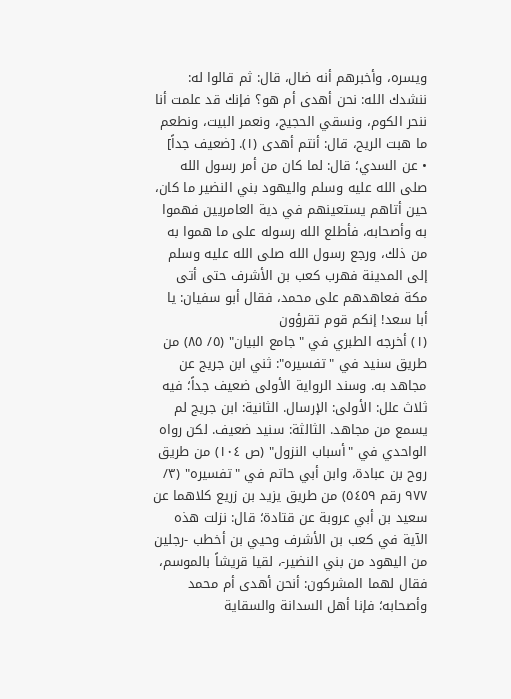ويسره، وأخبرهم أنه ضال، قال: ثم قالوا له: ننشدك الله: نحن أهدى أم هو؟ فإنك قد علمت أنا ننحر الكوم، ونسقي الحجيج، ونعمر البيت، ونطعم ما هبت الريح، قال: أنتم أهدى (١). [ضعيف جداً]
• عن السدي؛ قال: لما كان من أمر رسول الله صلى الله عليه وسلم واليهود بني النضير ما كان، حين أتاهم يستعينهم في دية العامريين فهموا به وأصحابه، فأطلع الله رسوله على ما هموا به من ذلك، ورجع رسول الله صلى الله عليه وسلم إلى المدينة فهرب كعب بن الأشرف حتى أتى مكة فعاهدهم على محمد، فقال أبو سفيان: يا أبا سعد! إنكم قوم تقرؤون
(١) أخرجه الطبري في "جامع البيان" (٥/ ٨٥) من طريق سنيد في "تفسيره": ثني ابن جريج عن مجاهد به. وسند الرواية الأولى ضعيف جداً؛ فيه ثلاث علل: الأولى: الإرسال. الثانية: ابن جريج لم يسمع من مجاهد. الثالثة: سنيد ضعيف. لكن رواه الواحدي في "أسباب النزول" (ص ١٠٤) من طريق روح بن عبادة، وابن أبي حاتم في "تفسيره" (٣/ ٩٧٧ رقم ٥٤٥٩) من طريق يزيد بن زريع كلاهما عن سعيد بن أبي عروبة عن قتادة؛ قال: نزلت هذه الآية في كعب بن الأشرف وحيي بن أخطب -رجلين من اليهود من بني النضير-، لقيا قريشاً بالموسم، فقال لهما المشركون: أنحن أهدى أم محمد وأصحابه؛ فإنا أهل السدانة والسقاية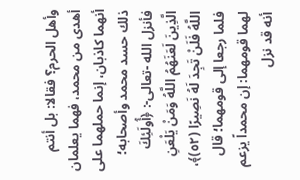وأهل الحرم؟ فقالا: بل أنتم أهدى من محمد، فهما يعلمان أنهما كاذبان، إنما حملهما على ذلك حسد محمد وأصحابه؛ فأنزل الله -تعالى-: ﴿أُولَئِكَ الَّذِينَ لَعَنَهُمُ اللَّهُ وَمَنْ يَلْعَنِ اللَّهُ فَلَنْ تَجِدَ لَهُ نَصِيرًا (٥٢)﴾، فلما رجعا إلى قومهما؛ قال لهما قومهما: إن محمداً يزعم أنه قد نزل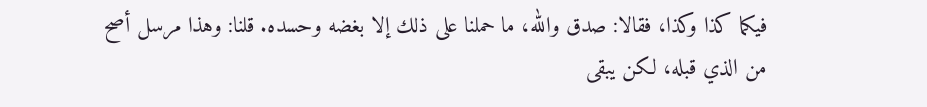فيكما كذا وكذا، فقالا: صدق والله، ما حملنا على ذلك إلا بغضه وحسده. قلنا: وهذا مرسل أصح من الذي قبله، لكن يبقى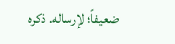ضعيفاً؛ لإرساله. ذكره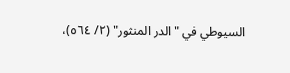السيوطي في "الدر المنثور" (٢/ ٥٦٤)،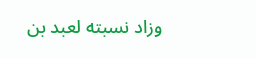وزاد نسبته لعبد بن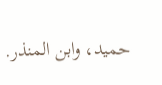حميد، وابن المنذر.